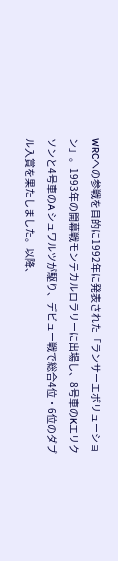WRCへの参戦を目的に1992年に発表された「ランサーエボリューション」。1993年の開幕戦モンテカルロラリーに出場し、8号車のKエリクソンと4号車のA シュワルツが駆り、デビュー戦で総合4位・6位のダブル入賞を果たしました。以降、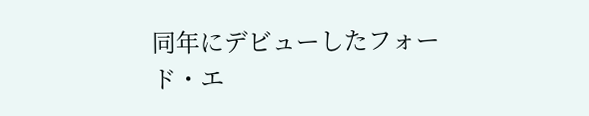同年にデビューしたフォード・エ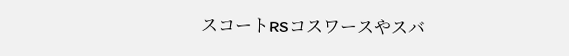スコートRSコスワースやスバ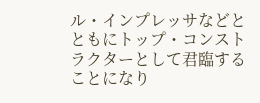ル・インプレッサなどとともにトップ・コンストラクターとして君臨することになり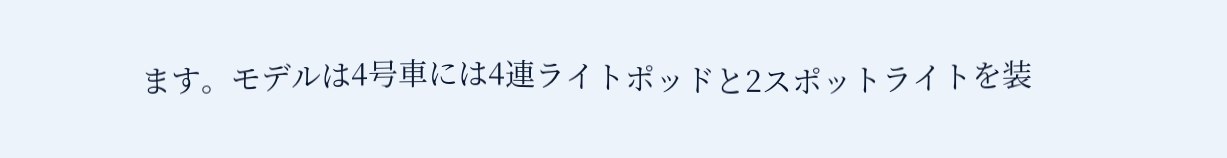ます。モデルは4号車には4連ライトポッドと2スポットライトを装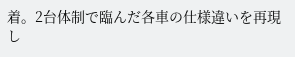着。2台体制で臨んだ各車の仕様違いを再現 し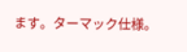ます。ターマック仕様。